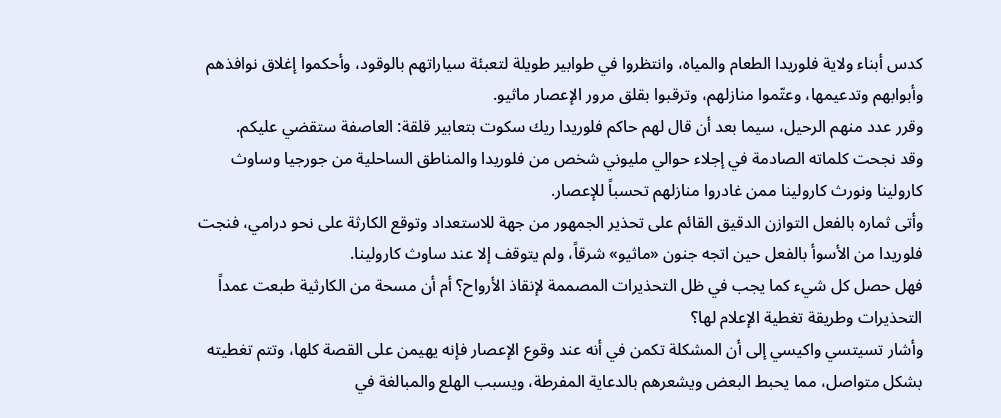كدس أبناء ولاية فلوريدا الطعام والمياه، وانتظروا في طوابير طويلة لتعبئة سياراتهم بالوقود، وأحكموا إغلاق نوافذهم وأبوابهم وتدعيمها، وعتّموا منازلهم، وترقبوا بقلق مرور الإعصار ماثيو.
وقرر عدد منهم الرحيل، سيما بعد أن قال لهم حاكم فلوريدا ريك سكوت بتعابير قلقة: العاصفة ستقضي عليكم.
وقد نجحت كلماته الصادمة في إجلاء حوالي مليوني شخص من فلوريدا والمناطق الساحلية من جورجيا وساوث كارولينا ونورث كارولينا ممن غادروا منازلهم تحسباً للإعصار.
وأتى ثماره بالفعل التوازن الدقيق القائم على تحذير الجمهور من جهة للاستعداد وتوقع الكارثة على نحو درامي، فنجت فلوريدا من الأسوأ بالفعل حين اتجه جنون «ماثيو» شرقاً، ولم يتوقف إلا عند ساوث كارولينا.
فهل حصل كل شيء كما يجب في ظل التحذيرات المصممة لإنقاذ الأرواح؟ أم أن مسحة من الكارثية طبعت عمداً التحذيرات وطريقة تغطية الإعلام لها؟
وأشار تسيتسي واكيسي إلى أن المشكلة تكمن في أنه عند وقوع الإعصار فإنه يهيمن على القصة كلها، وتتم تغطيته بشكل متواصل، مما يحبط البعض ويشعرهم بالدعاية المفرطة، ويسبب الهلع والمبالغة في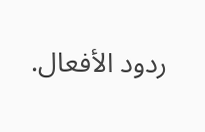ردود الأفعال.